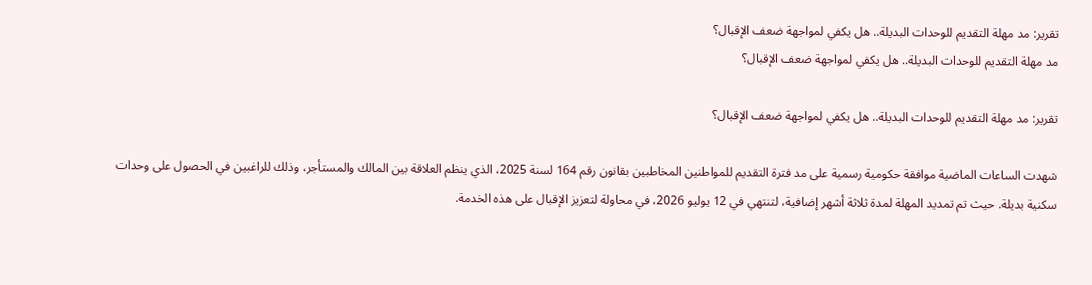تقرير: مد مهلة التقديم للوحدات البديلة.. هل يكفي لمواجهة ضعف الإقبال؟
مد مهلة التقديم للوحدات البديلة.. هل يكفي لمواجهة ضعف الإقبال؟

تقرير: مد مهلة التقديم للوحدات البديلة.. هل يكفي لمواجهة ضعف الإقبال؟

شهدت الساعات الماضية موافقة حكومية رسمية على مد فترة التقديم للمواطنين المخاطبين بقانون رقم 164 لسنة 2025، الذي ينظم العلاقة بين المالك والمستأجر، وذلك للراغبين في الحصول على وحدات سكنية بديلة. حيث تم تمديد المهلة لمدة ثلاثة أشهر إضافية، لتنتهي في 12 يوليو 2026، في محاولة لتعزيز الإقبال على هذه الخدمة.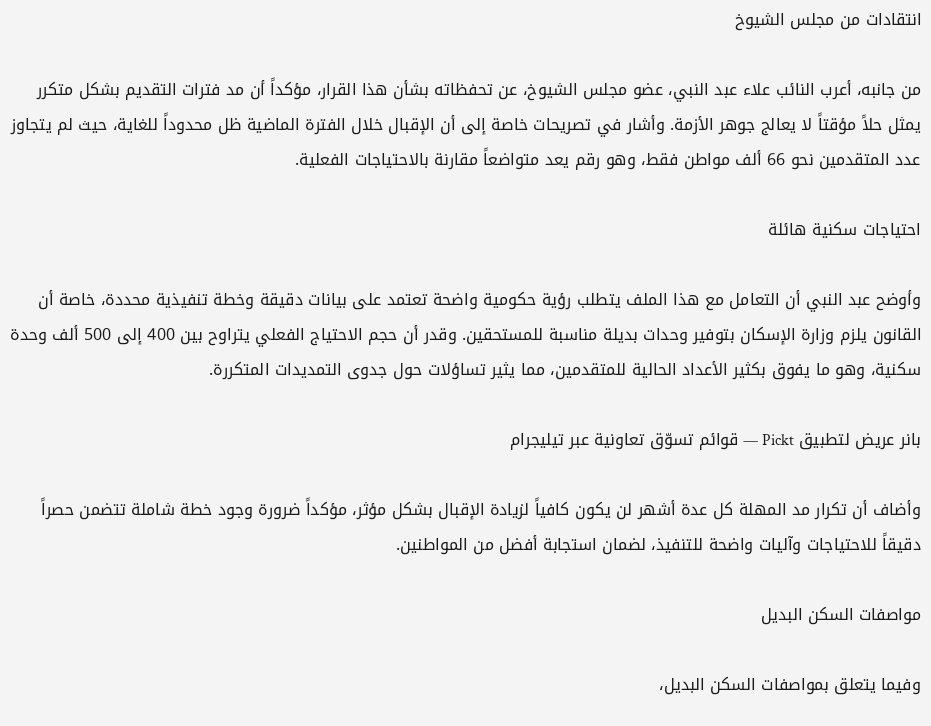انتقادات من مجلس الشيوخ

من جانبه، أعرب النائب علاء عبد النبي، عضو مجلس الشيوخ، عن تحفظاته بشأن هذا القرار، مؤكداً أن مد فترات التقديم بشكل متكرر يمثل حلاً مؤقتاً لا يعالج جوهر الأزمة. وأشار في تصريحات خاصة إلى أن الإقبال خلال الفترة الماضية ظل محدوداً للغاية، حيث لم يتجاوز عدد المتقدمين نحو 66 ألف مواطن فقط، وهو رقم يعد متواضعاً مقارنة بالاحتياجات الفعلية.

احتياجات سكنية هائلة

وأوضح عبد النبي أن التعامل مع هذا الملف يتطلب رؤية حكومية واضحة تعتمد على بيانات دقيقة وخطة تنفيذية محددة، خاصة أن القانون يلزم وزارة الإسكان بتوفير وحدات بديلة مناسبة للمستحقين. وقدر أن حجم الاحتياج الفعلي يتراوح بين 400 إلى 500 ألف وحدة سكنية، وهو ما يفوق بكثير الأعداد الحالية للمتقدمين، مما يثير تساؤلات حول جدوى التمديدات المتكررة.

بانر عريض لتطبيق Pickt — قوائم تسوّق تعاونية عبر تيليجرام

وأضاف أن تكرار مد المهلة كل عدة أشهر لن يكون كافياً لزيادة الإقبال بشكل مؤثر، مؤكداً ضرورة وجود خطة شاملة تتضمن حصراً دقيقاً للاحتياجات وآليات واضحة للتنفيذ، لضمان استجابة أفضل من المواطنين.

مواصفات السكن البديل

وفيما يتعلق بمواصفات السكن البديل،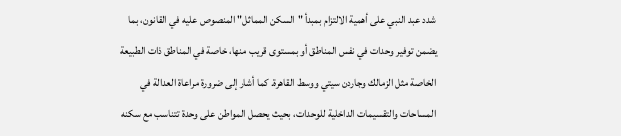شدد عبد النبي على أهمية الالتزام بمبدأ "السكن المماثل" المنصوص عليه في القانون، بما يضمن توفير وحدات في نفس المناطق أو بمستوى قريب منها، خاصة في المناطق ذات الطبيعة الخاصة مثل الزمالك وجاردن سيتي ووسط القاهرة. كما أشار إلى ضرورة مراعاة العدالة في المساحات والتقسيمات الداخلية للوحدات، بحيث يحصل المواطن على وحدة تتناسب مع سكنه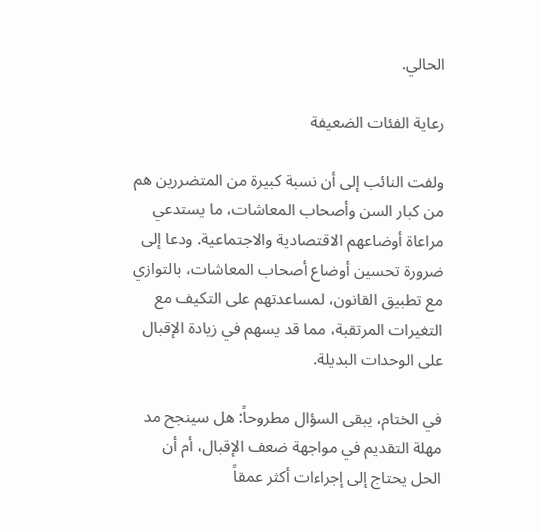الحالي.

رعاية الفئات الضعيفة

ولفت النائب إلى أن نسبة كبيرة من المتضررين هم من كبار السن وأصحاب المعاشات، ما يستدعي مراعاة أوضاعهم الاقتصادية والاجتماعية. ودعا إلى ضرورة تحسين أوضاع أصحاب المعاشات، بالتوازي مع تطبيق القانون، لمساعدتهم على التكيف مع التغيرات المرتقبة، مما قد يسهم في زيادة الإقبال على الوحدات البديلة.

في الختام، يبقى السؤال مطروحاً: هل سينجح مد مهلة التقديم في مواجهة ضعف الإقبال، أم أن الحل يحتاج إلى إجراءات أكثر عمقاً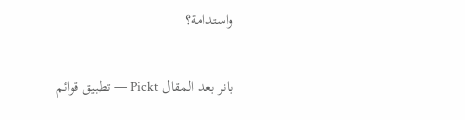واستدامة؟

بانر بعد المقال Pickt — تطبيق قوائم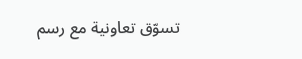تسوّق تعاونية مع رسم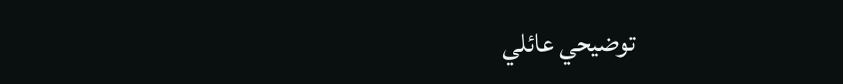توضيحي عائلي